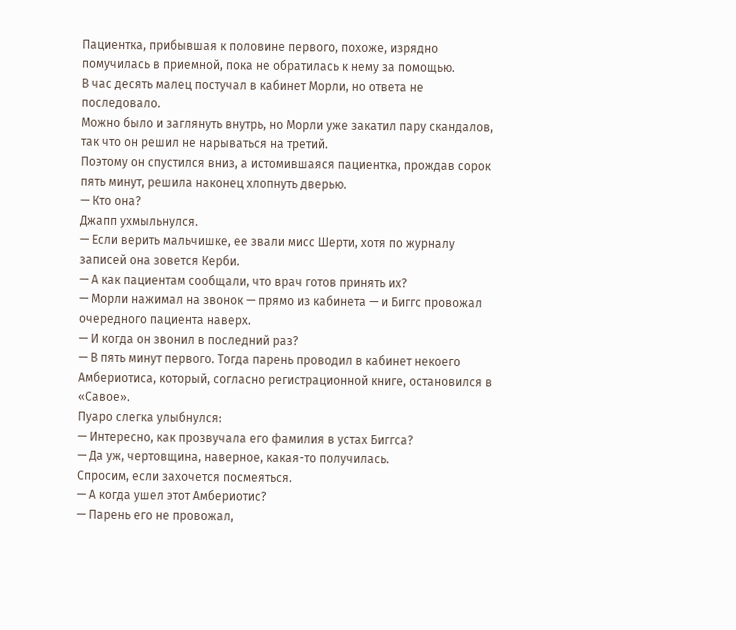Пациентка, прибывшая к половине первого, похоже, изрядно помучилась в приемной, пока не обратилась к нему за помощью.
В час десять малец постучал в кабинет Морли, но ответа не последовало.
Можно было и заглянуть внутрь, но Морли уже закатил пару скандалов, так что он решил не нарываться на третий.
Поэтому он спустился вниз, а истомившаяся пациентка, прождав сорок пять минут, решила наконец хлопнуть дверью.
— Кто она?
Джапп ухмыльнулся.
— Если верить мальчишке, ее звали мисс Шерти, хотя по журналу записей она зовется Керби.
— А как пациентам сообщали, что врач готов принять их?
— Морли нажимал на звонок — прямо из кабинета — и Биггс провожал очередного пациента наверх.
— И когда он звонил в последний раз?
— В пять минут первого. Тогда парень проводил в кабинет некоего Амбериотиса, который, согласно регистрационной книге, остановился в «Савое».
Пуаро слегка улыбнулся:
— Интересно, как прозвучала его фамилия в устах Биггса?
— Да уж, чертовщина, наверное, какая-то получилась.
Спросим, если захочется посмеяться.
— А когда ушел этот Амбериотис?
— Парень его не провожал,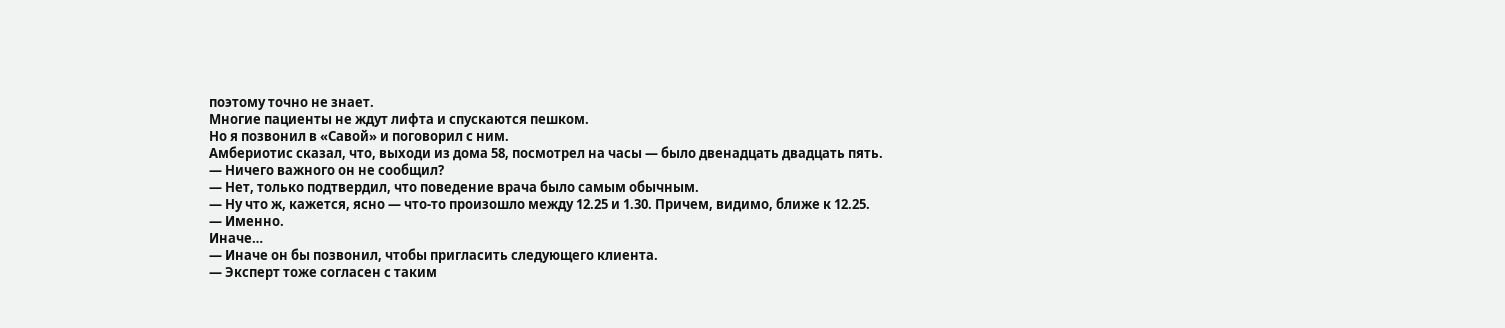поэтому точно не знает.
Многие пациенты не ждут лифта и спускаются пешком.
Но я позвонил в «Савой» и поговорил с ним.
Амбериотис сказал, что, выходи из дома 58, посмотрел на часы — было двенадцать двадцать пять.
— Ничего важного он не сообщил?
— Нет, только подтвердил, что поведение врача было самым обычным.
— Ну что ж, кажется, ясно — что-то произошло между 12.25 и 1.30. Причем, видимо, ближе к 12.25.
— Именно.
Иначе…
— Иначе он бы позвонил, чтобы пригласить следующего клиента.
— Эксперт тоже согласен с таким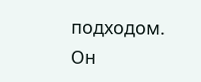подходом.
Он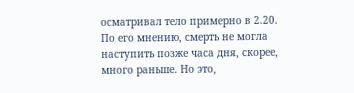осматривал тело примерно в 2.20.
По его мнению, смерть не могла наступить позже часа дня, скорее, много раньше. Но это,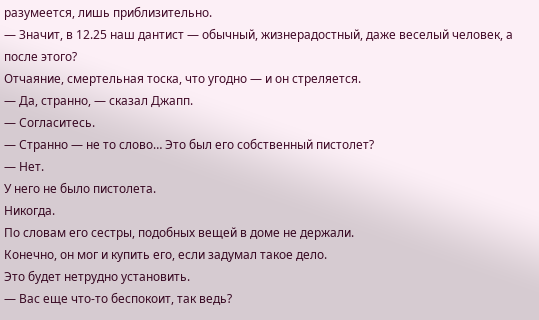разумеется, лишь приблизительно.
— Значит, в 12.25 наш дантист — обычный, жизнерадостный, даже веселый человек, а после этого?
Отчаяние, смертельная тоска, что угодно — и он стреляется.
— Да, странно, — сказал Джапп.
— Согласитесь.
— Странно — не то слово… Это был его собственный пистолет?
— Нет.
У него не было пистолета.
Никогда.
По словам его сестры, подобных вещей в доме не держали.
Конечно, он мог и купить его, если задумал такое дело.
Это будет нетрудно установить.
— Вас еще что-то беспокоит, так ведь?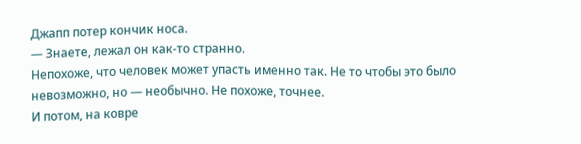Джапп потер кончик носа.
— Знаете, лежал он как-то странно.
Непохоже, что человек может упасть именно так. Не то чтобы это было невозможно, но — необычно. Не похоже, точнее.
И потом, на ковре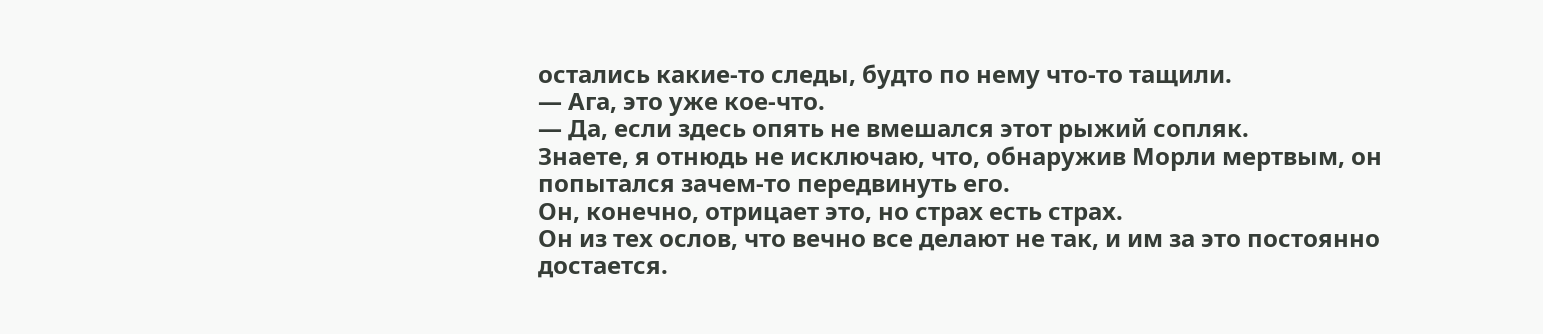остались какие-то следы, будто по нему что-то тащили.
— Ага, это уже кое-что.
— Да, если здесь опять не вмешался этот рыжий сопляк.
Знаете, я отнюдь не исключаю, что, обнаружив Морли мертвым, он попытался зачем-то передвинуть его.
Он, конечно, отрицает это, но страх есть страх.
Он из тех ослов, что вечно все делают не так, и им за это постоянно достается.